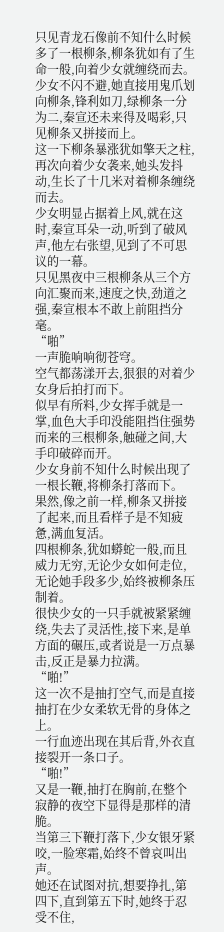只见青龙石像前不知什么时候多了一根柳条,柳条犹如有了生命一般,向着少女就缠绕而去。
少女不闪不避,她直接用鬼爪划向柳条,锋利如刀,绿柳条一分为二,秦宣还未来得及喝彩,只见柳条又拼接而上。
这一下柳条暴涨犹如擎天之柱,再次向着少女袭来,她头发抖动,生长了十几米对着柳条缠绕而去。
少女明显占据着上风,就在这时,秦宣耳朵一动,听到了破风声,他左右张望,见到了不可思议的一幕。
只见黑夜中三根柳条从三个方向汇聚而来,速度之快,劲道之强,秦宣根本不敢上前阻挡分毫。
“啪”
一声脆响响彻苍穹。
空气都荡漾开去,狠狠的对着少女身后拍打而下。
似早有所料,少女挥手就是一掌,血色大手印没能阻挡住强势而来的三根柳条,触碰之间,大手印破碎而开。
少女身前不知什么时候出现了一根长鞭,将柳条打落而下。
果然,像之前一样,柳条又拼接了起来,而且看样子是不知疲惫,满血复活。
四根柳条,犹如蟒蛇一般,而且威力无穷,无论少女如何走位,无论她手段多少,始终被柳条压制着。
很快少女的一只手就被紧紧缠绕,失去了灵活性,接下来,是单方面的碾压,或者说是一万点暴击,反正是暴力拉满。
“啪!”
这一次不是抽打空气,而是直接抽打在少女柔软无骨的身体之上。
一行血迹出现在其后背,外衣直接裂开一条口子。
“啪!”
又是一鞭,抽打在胸前,在整个寂静的夜空下显得是那样的清脆。
当第三下鞭打落下,少女银牙紧咬,一脸寒霜,始终不曾哀叫出声。
她还在试图对抗,想要挣扎,第四下,直到第五下时,她终于忍受不住,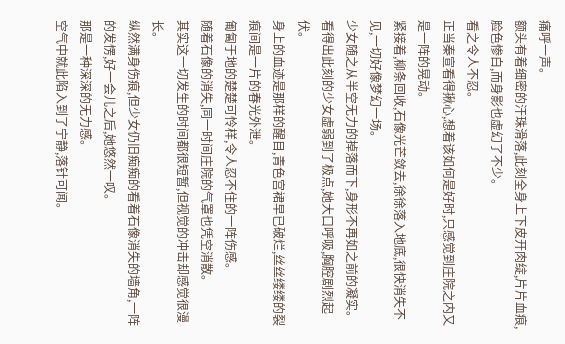痛呼一声。
额头有着细密的汗珠滑落,此刻全身上下皮开肉绽,片片血痕,脸色惨白,而身影也虚幻了不少。
看之令人不忍。
正当秦宣看得揪心,想着该如何是好时,只感觉到庄院之内又是一阵的晃动。
紧接着,柳条回收,石像光芒敛去,徐徐落入地底,很快消失不见,一切好像梦幻一场。
少女随之从半空无力的掉落而下,身形不再如之前的凝实。
看得出此刻的少女虚弱到了极点,她大口呼吸,胸腔剧烈起伏。
身上的血迹是那样的醒目,青色宫裙早已破烂,丝丝缕缕的裂痕间是一片的春光外泄。
匍匐于地的楚楚可怜样,令人忍不住的一阵伤感。
随着石像的消失,同一时间庄院的气罩也凭空消散。
其实这一切发生的时间都很短暂,但视觉的冲击却感觉很漫长。
纵然满身伤痕,但少女仍旧痴痴的看着石像消失的墙角,一阵的发愣,好一会儿之后,她悠然一叹。
那是一种深深的无力感。
空气中就此陷入到了宁静,落针可闻。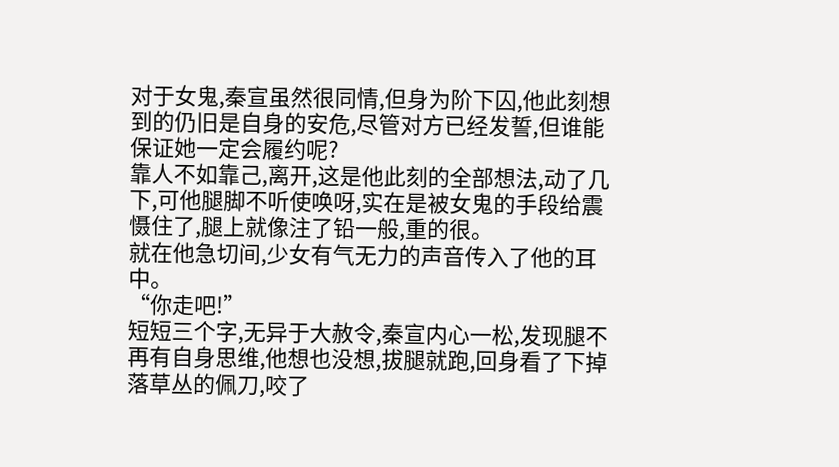对于女鬼,秦宣虽然很同情,但身为阶下囚,他此刻想到的仍旧是自身的安危,尽管对方已经发誓,但谁能保证她一定会履约呢?
靠人不如靠己,离开,这是他此刻的全部想法,动了几下,可他腿脚不听使唤呀,实在是被女鬼的手段给震慑住了,腿上就像注了铅一般,重的很。
就在他急切间,少女有气无力的声音传入了他的耳中。
“你走吧!”
短短三个字,无异于大赦令,秦宣内心一松,发现腿不再有自身思维,他想也没想,拔腿就跑,回身看了下掉落草丛的佩刀,咬了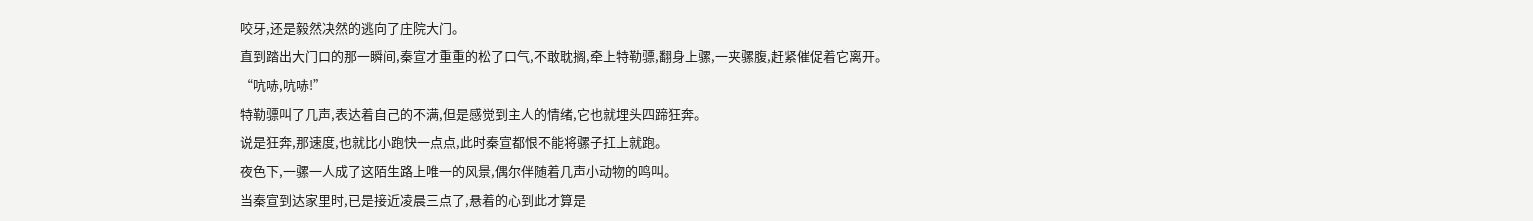咬牙,还是毅然决然的逃向了庄院大门。
直到踏出大门口的那一瞬间,秦宣才重重的松了口气,不敢耽搁,牵上特勒骠,翻身上骡,一夹骡腹,赶紧催促着它离开。
“吭哧,吭哧!”
特勒骠叫了几声,表达着自己的不满,但是感觉到主人的情绪,它也就埋头四蹄狂奔。
说是狂奔,那速度,也就比小跑快一点点,此时秦宣都恨不能将骡子扛上就跑。
夜色下,一骡一人成了这陌生路上唯一的风景,偶尔伴随着几声小动物的鸣叫。
当秦宣到达家里时,已是接近凌晨三点了,悬着的心到此才算是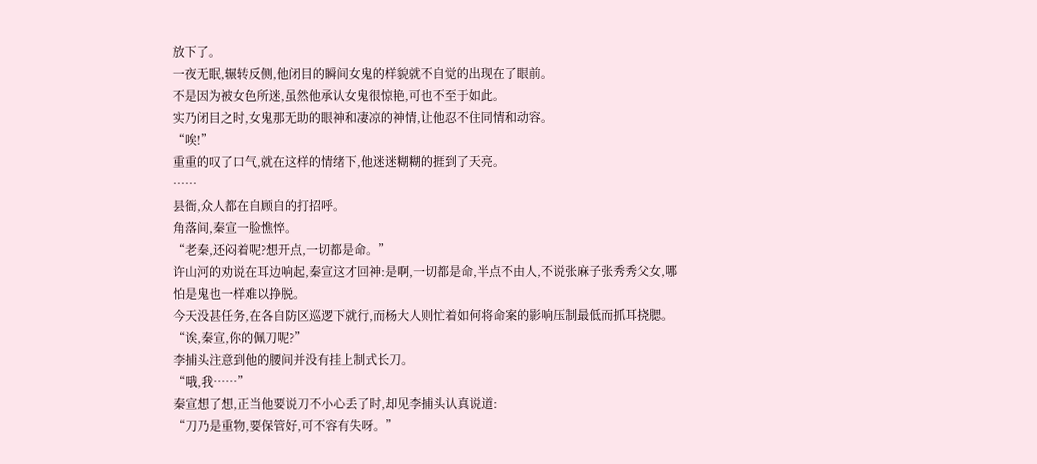放下了。
一夜无眠,辗转反侧,他闭目的瞬间女鬼的样貌就不自觉的出现在了眼前。
不是因为被女色所迷,虽然他承认女鬼很惊艳,可也不至于如此。
实乃闭目之时,女鬼那无助的眼神和凄凉的神情,让他忍不住同情和动容。
“唉!”
重重的叹了口气,就在这样的情绪下,他迷迷糊糊的捱到了天亮。
……
县衙,众人都在自顾自的打招呼。
角落间,秦宣一脸憔悴。
“老秦,还闷着呢?想开点,一切都是命。”
许山河的劝说在耳边响起,秦宣这才回神:是啊,一切都是命,半点不由人,不说张麻子张秀秀父女,哪怕是鬼也一样难以挣脱。
今天没甚任务,在各自防区巡逻下就行,而杨大人则忙着如何将命案的影响压制最低而抓耳挠腮。
“诶,秦宣,你的佩刀呢?”
李捕头注意到他的腰间并没有挂上制式长刀。
“哦,我……”
秦宣想了想,正当他要说刀不小心丢了时,却见李捕头认真说道:
“刀乃是重物,要保管好,可不容有失呀。”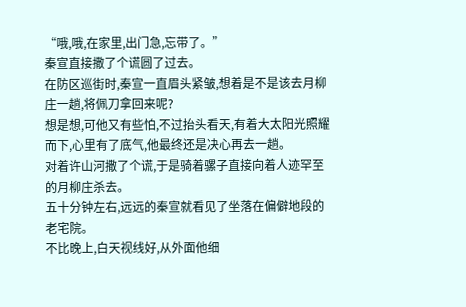“哦,哦,在家里,出门急,忘带了。”
秦宣直接撒了个谎圆了过去。
在防区巡街时,秦宣一直眉头紧皱,想着是不是该去月柳庄一趟,将佩刀拿回来呢?
想是想,可他又有些怕,不过抬头看天,有着大太阳光照耀而下,心里有了底气,他最终还是决心再去一趟。
对着许山河撒了个谎,于是骑着骡子直接向着人迹罕至的月柳庄杀去。
五十分钟左右,远远的秦宣就看见了坐落在偏僻地段的老宅院。
不比晚上,白天视线好,从外面他细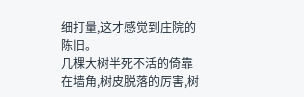细打量,这才感觉到庄院的陈旧。
几棵大树半死不活的倚靠在墙角,树皮脱落的厉害,树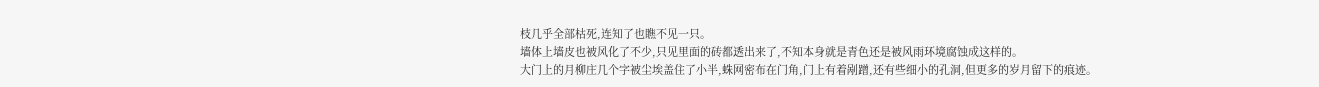枝几乎全部枯死,连知了也瞧不见一只。
墙体上墙皮也被风化了不少,只见里面的砖都透出来了,不知本身就是青色还是被风雨环境腐蚀成这样的。
大门上的月柳庄几个字被尘埃盖住了小半,蛛网密布在门角,门上有着剐蹭,还有些细小的孔洞,但更多的岁月留下的痕迹。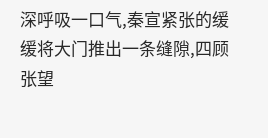深呼吸一口气,秦宣紧张的缓缓将大门推出一条缝隙,四顾张望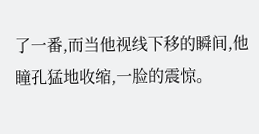了一番,而当他视线下移的瞬间,他瞳孔猛地收缩,一脸的震惊。